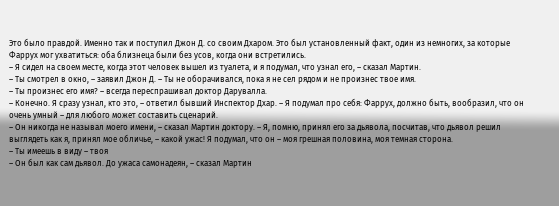Это было правдой. Именно так и поступил Джон Д. со своим Дхаром. Это был установленный факт, один из немногих, за которые Фаррух мог ухватиться: оба близнеца были без усов, когда они встретились.
– Я сидел на своем месте, когда этот человек вышел из туалета, и я подумал, что узнал его, – сказал Мартин.
– Ты смотрел в окно, – заявил Джон Д. – Ты не оборачивался, пока я не сел рядом и не произнес твое имя.
– Ты произнес его имя? – всегда переспрашивал доктор Дарувалла.
– Конечно. Я сразу узнал, кто это, – ответил бывший Инспектор Дхар. – Я подумал про себя: Фаррух, должно быть, вообразил, что он очень умный – для любого может составить сценарий.
– Он никогда не называл моего имени, – сказал Мартин доктору. – Я, помню, принял его за дьявола, посчитав, что дьявол решил выглядеть как я, принял мое обличье, – какой ужас! Я подумал, что он – моя грешная половина, моя темная сторона.
– Ты имеешь в виду – твоя
– Он был как сам дьявол. До ужаса самонадеян, – сказал Мартин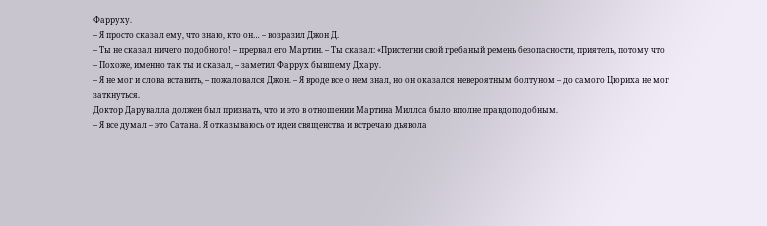Фарруху.
– Я просто сказал ему, что знаю, кто он… – возразил Джон Д.
– Ты не сказал ничего подобного! – прервал его Мартин. – Ты сказал: «Пристегни свой гребаный ремень безопасности, приятель, потому что
– Похоже, именно так ты и сказал, – заметил Фаррух бывшему Дхару.
– Я не мог и слова вставить, – пожаловался Джон. – Я вроде все о нем знал, но он оказался невероятным болтуном – до самого Цюриха не мог заткнуться.
Доктор Дарувалла должен был признать, что и это в отношении Мартина Миллса было вполне правдоподобным.
– Я все думал – это Сатана. Я отказываюсь от идеи священства и встречаю дьявола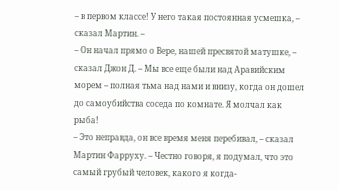– в первом классе! У него такая постоянная усмешка, – сказал Мартин. –
– Он начал прямо о Вере, нашей пресвятой матушке, – сказал Джон Д. – Мы все еще были над Аравийским морем – полная тьма над нами и внизу, когда он дошел до самоубийства соседа по комнате. Я молчал как рыба!
– Это неправда, он все время меня перебивал, – сказал Мартин Фарруху. – Честно говоря, я подумал, что это самый грубый человек, какого я когда-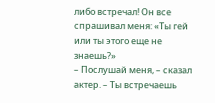либо встречал! Он все спрашивал меня: «Ты гей или ты этого еще не знаешь?»
– Послушай меня, – сказал актер. – Ты встречаешь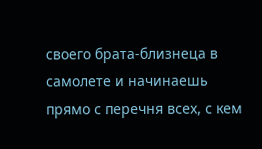своего брата-близнеца в самолете и начинаешь прямо с перечня всех, с кем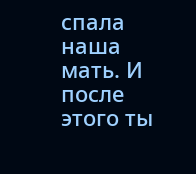спала наша мать. И после этого ты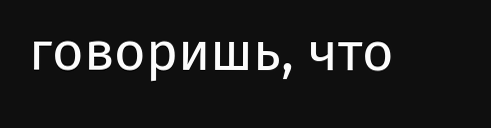говоришь, что